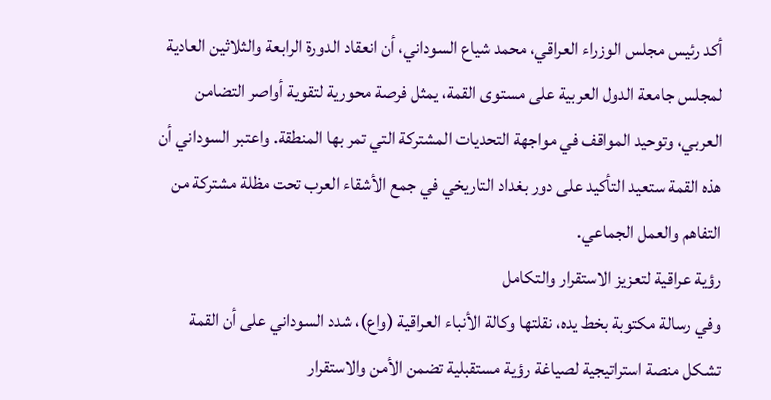أكد رئيس مجلس الوزراء العراقي، محمد شياع السوداني، أن انعقاد الدورة الرابعة والثلاثين العادية لمجلس جامعة الدول العربية على مستوى القمة، يمثل فرصة محورية لتقوية أواصر التضامن العربي، وتوحيد المواقف في مواجهة التحديات المشتركة التي تمر بها المنطقة. واعتبر السوداني أن هذه القمة ستعيد التأكيد على دور بغداد التاريخي في جمع الأشقاء العرب تحت مظلة مشتركة من التفاهم والعمل الجماعي.
رؤية عراقية لتعزيز الاستقرار والتكامل
وفي رسالة مكتوبة بخط يده، نقلتها وكالة الأنباء العراقية (واع)، شدد السوداني على أن القمة تشكل منصة استراتيجية لصياغة رؤية مستقبلية تضمن الأمن والاستقرار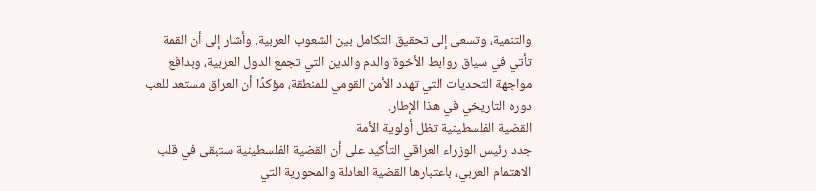والتنمية، وتسعى إلى تحقيق التكامل بين الشعوب العربية. وأشار إلى أن القمة تأتي في سياق روابط الأخوة والدم والدين التي تجمع الدول العربية، وبدافع مواجهة التحديات التي تهدد الأمن القومي للمنطقة، مؤكدًا أن العراق مستعد للعب دوره التاريخي في هذا الإطار.
القضية الفلسطينية تظل أولوية الأمة
جدد رئيس الوزراء العراقي التأكيد على أن القضية الفلسطينية ستبقى في قلب الاهتمام العربي، باعتبارها القضية العادلة والمحورية التي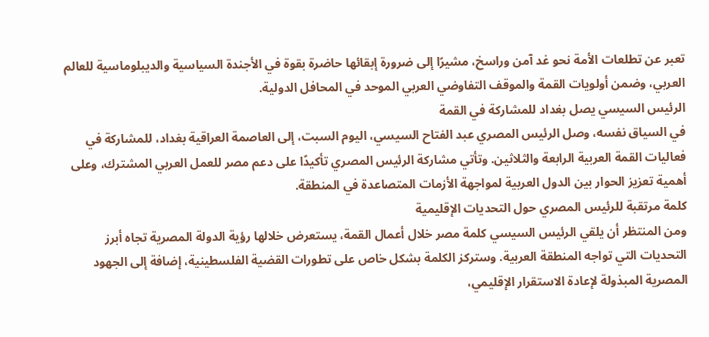تعبر عن تطلعات الأمة نحو غد آمن وراسخ، مشيرًا إلى ضرورة إبقائها حاضرة بقوة في الأجندة السياسية والديبلوماسية للعالم العربي، وضمن أولويات القمة والموقف التفاوضي العربي الموحد في المحافل الدولية.
الرئيس السيسي يصل بغداد للمشاركة في القمة
في السياق نفسه، وصل الرئيس المصري عبد الفتاح السيسي، اليوم السبت، إلى العاصمة العراقية بغداد، للمشاركة في فعاليات القمة العربية الرابعة والثلاثين. وتأتي مشاركة الرئيس المصري تأكيدًا على دعم مصر للعمل العربي المشترك، وعلى أهمية تعزيز الحوار بين الدول العربية لمواجهة الأزمات المتصاعدة في المنطقة.
كلمة مرتقبة للرئيس المصري حول التحديات الإقليمية
ومن المنتظر أن يلقي الرئيس السيسي كلمة مصر خلال أعمال القمة، يستعرض خلالها رؤية الدولة المصرية تجاه أبرز التحديات التي تواجه المنطقة العربية. وستركز الكلمة بشكل خاص على تطورات القضية الفلسطينية، إضافة إلى الجهود المصرية المبذولة لإعادة الاستقرار الإقليمي،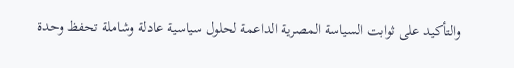والتأكيد على ثوابت السياسة المصرية الداعمة لحلول سياسية عادلة وشاملة تحفظ وحدة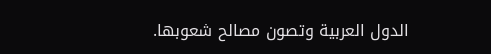الدول العربية وتصون مصالح شعوبها.